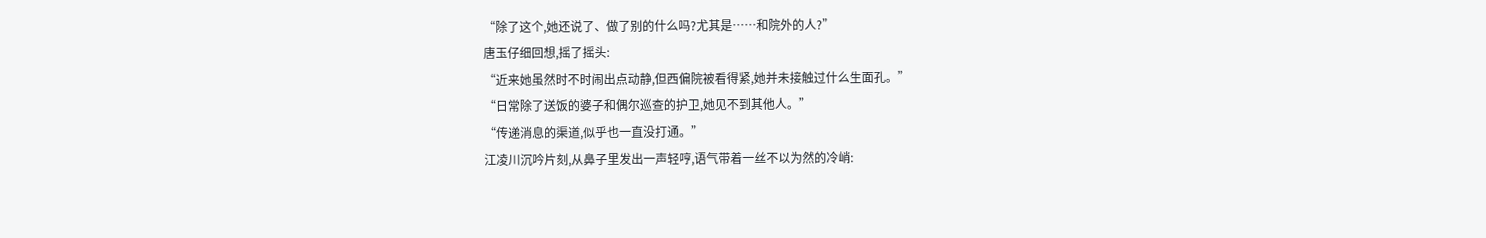“除了这个,她还说了、做了别的什么吗?尤其是……和院外的人?”
唐玉仔细回想,摇了摇头:
“近来她虽然时不时闹出点动静,但西偏院被看得紧,她并未接触过什么生面孔。”
“日常除了送饭的婆子和偶尔巡查的护卫,她见不到其他人。”
“传递消息的渠道,似乎也一直没打通。”
江凌川沉吟片刻,从鼻子里发出一声轻哼,语气带着一丝不以为然的冷峭: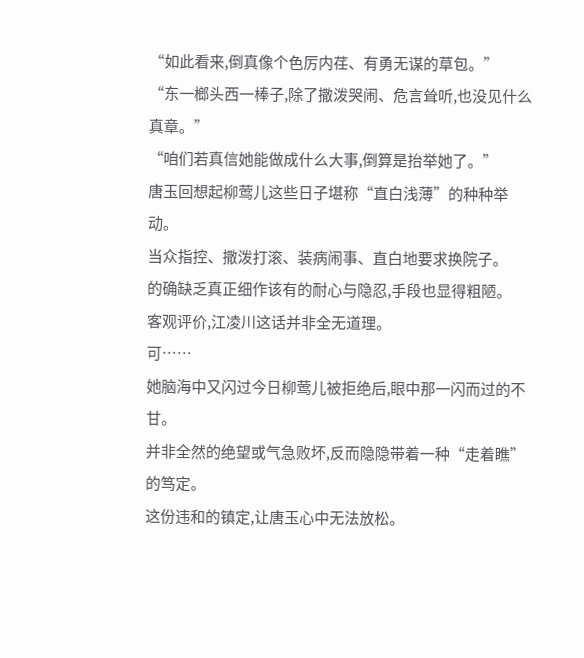“如此看来,倒真像个色厉内荏、有勇无谋的草包。”
“东一榔头西一棒子,除了撒泼哭闹、危言耸听,也没见什么真章。”
“咱们若真信她能做成什么大事,倒算是抬举她了。”
唐玉回想起柳莺儿这些日子堪称“直白浅薄”的种种举动。
当众指控、撒泼打滚、装病闹事、直白地要求换院子。
的确缺乏真正细作该有的耐心与隐忍,手段也显得粗陋。
客观评价,江凌川这话并非全无道理。
可……
她脑海中又闪过今日柳莺儿被拒绝后,眼中那一闪而过的不甘。
并非全然的绝望或气急败坏,反而隐隐带着一种“走着瞧”的笃定。
这份违和的镇定,让唐玉心中无法放松。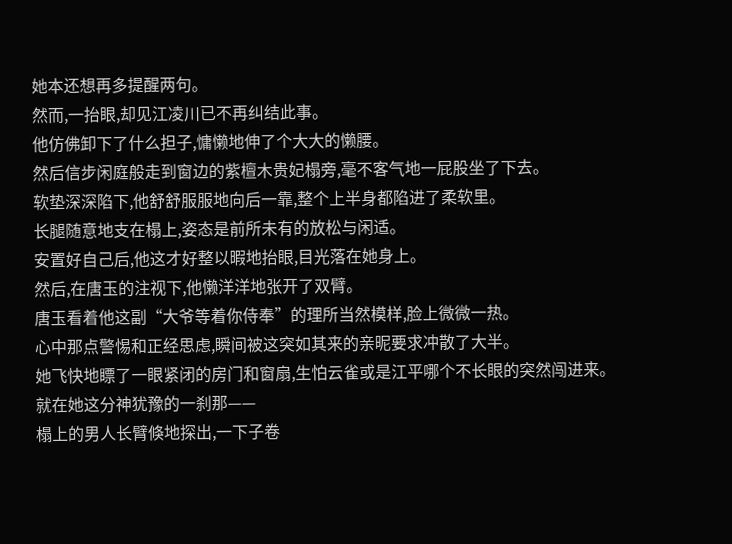她本还想再多提醒两句。
然而,一抬眼,却见江凌川已不再纠结此事。
他仿佛卸下了什么担子,慵懒地伸了个大大的懒腰。
然后信步闲庭般走到窗边的紫檀木贵妃榻旁,毫不客气地一屁股坐了下去。
软垫深深陷下,他舒舒服服地向后一靠,整个上半身都陷进了柔软里。
长腿随意地支在榻上,姿态是前所未有的放松与闲适。
安置好自己后,他这才好整以暇地抬眼,目光落在她身上。
然后,在唐玉的注视下,他懒洋洋地张开了双臂。
唐玉看着他这副“大爷等着你侍奉”的理所当然模样,脸上微微一热。
心中那点警惕和正经思虑,瞬间被这突如其来的亲昵要求冲散了大半。
她飞快地瞟了一眼紧闭的房门和窗扇,生怕云雀或是江平哪个不长眼的突然闯进来。
就在她这分神犹豫的一刹那——
榻上的男人长臂倏地探出,一下子卷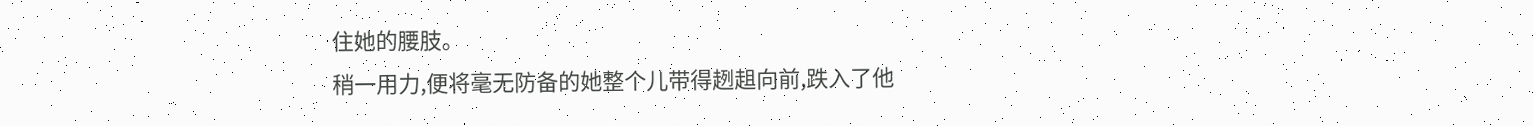住她的腰肢。
稍一用力,便将毫无防备的她整个儿带得趔趄向前,跌入了他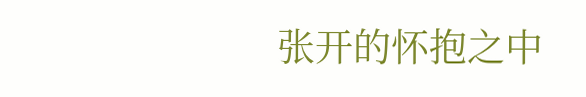张开的怀抱之中